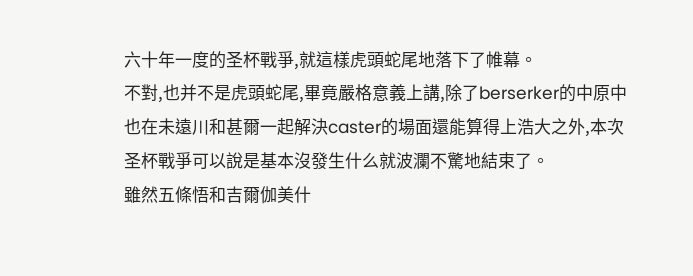六十年一度的圣杯戰爭,就這樣虎頭蛇尾地落下了帷幕。
不對,也并不是虎頭蛇尾,畢竟嚴格意義上講,除了berserker的中原中也在未遠川和甚爾一起解決caster的場面還能算得上浩大之外,本次圣杯戰爭可以說是基本沒發生什么就波瀾不驚地結束了。
雖然五條悟和吉爾伽美什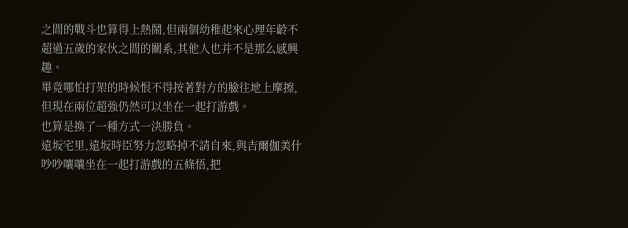之間的戰斗也算得上熱鬧,但兩個幼稚起來心理年齡不超過五歲的家伙之間的關系,其他人也并不是那么感興趣。
畢竟哪怕打架的時候恨不得按著對方的臉往地上摩擦,但現在兩位超強仍然可以坐在一起打游戲。
也算是換了一種方式一決勝負。
遠坂宅里,遠坂時臣努力忽略掉不請自來,與吉爾伽美什吵吵嚷嚷坐在一起打游戲的五條悟,把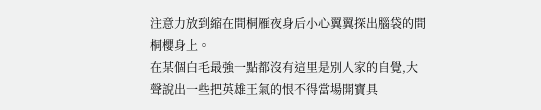注意力放到縮在間桐雁夜身后小心翼翼探出腦袋的間桐櫻身上。
在某個白毛最強一點都沒有這里是別人家的自覺,大聲說出一些把英雄王氣的恨不得當場開寶具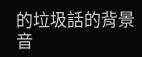的垃圾話的背景音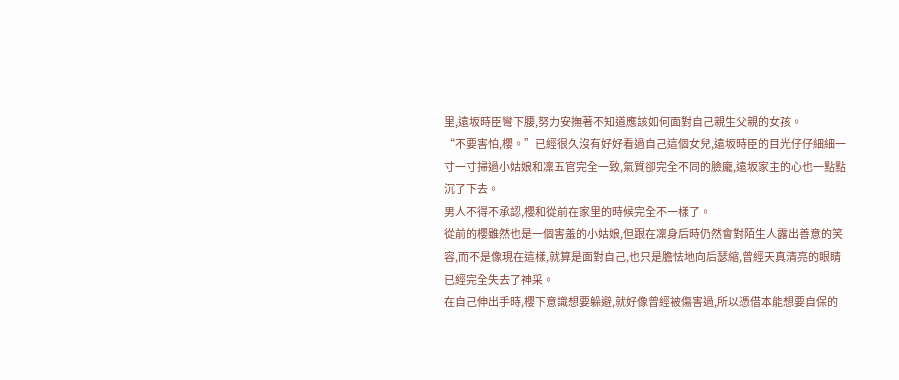里,遠坂時臣彎下腰,努力安撫著不知道應該如何面對自己親生父親的女孩。
“不要害怕,櫻。”已經很久沒有好好看過自己這個女兒,遠坂時臣的目光仔仔細細一寸一寸掃過小姑娘和凜五官完全一致,氣質卻完全不同的臉龐,遠坂家主的心也一點點沉了下去。
男人不得不承認,櫻和從前在家里的時候完全不一樣了。
從前的櫻雖然也是一個害羞的小姑娘,但跟在凜身后時仍然會對陌生人露出善意的笑容,而不是像現在這樣,就算是面對自己,也只是膽怯地向后瑟縮,曾經天真清亮的眼睛已經完全失去了神采。
在自己伸出手時,櫻下意識想要躲避,就好像曾經被傷害過,所以憑借本能想要自保的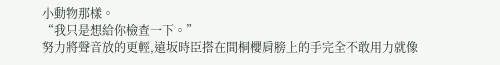小動物那樣。
“我只是想給你檢查一下。”
努力將聲音放的更輕,遠坂時臣搭在間桐櫻肩膀上的手完全不敢用力就像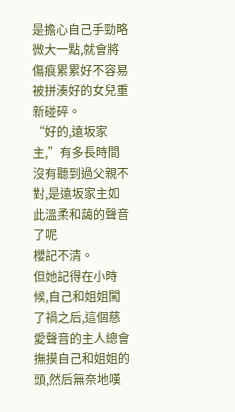是擔心自己手勁略微大一點,就會將傷痕累累好不容易被拼湊好的女兒重新碰碎。
“好的,遠坂家主,”有多長時間沒有聽到過父親不對,是遠坂家主如此溫柔和藹的聲音了呢
櫻記不清。
但她記得在小時候,自己和姐姐闖了禍之后,這個慈愛聲音的主人總會撫摸自己和姐姐的頭,然后無奈地嘆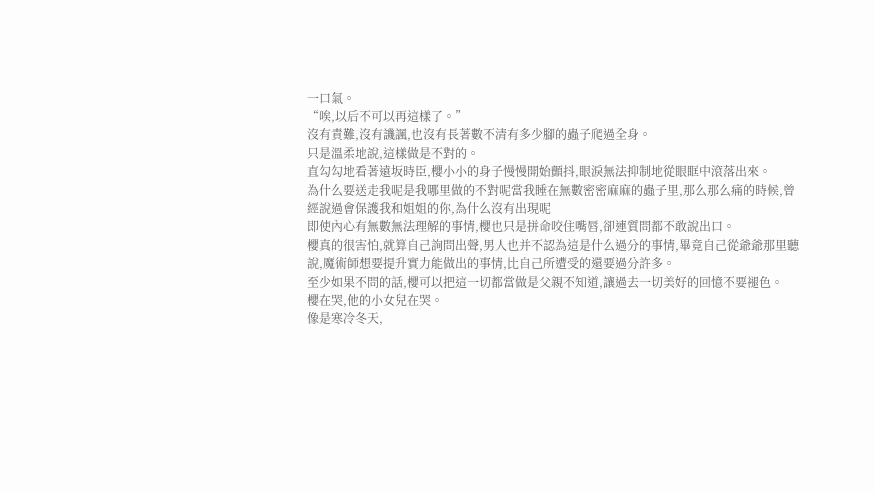一口氣。
“唉,以后不可以再這樣了。”
沒有責難,沒有譏諷,也沒有長著數不清有多少腳的蟲子爬過全身。
只是溫柔地說,這樣做是不對的。
直勾勾地看著遠坂時臣,櫻小小的身子慢慢開始顫抖,眼淚無法抑制地從眼眶中滾落出來。
為什么要送走我呢是我哪里做的不對呢當我睡在無數密密麻麻的蟲子里,那么那么痛的時候,曾經說過會保護我和姐姐的你,為什么沒有出現呢
即使內心有無數無法理解的事情,櫻也只是拼命咬住嘴唇,卻連質問都不敢說出口。
櫻真的很害怕,就算自己詢問出聲,男人也并不認為這是什么過分的事情,畢竟自己從爺爺那里聽說,魔術師想要提升實力能做出的事情,比自己所遭受的還要過分許多。
至少如果不問的話,櫻可以把這一切都當做是父親不知道,讓過去一切美好的回憶不要褪色。
櫻在哭,他的小女兒在哭。
像是寒冷冬天,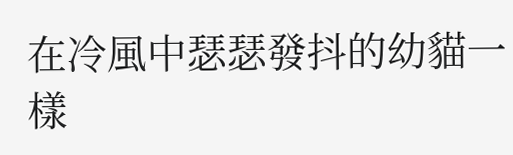在冷風中瑟瑟發抖的幼貓一樣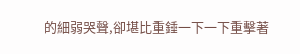的細弱哭聲,卻堪比重錘一下一下重擊著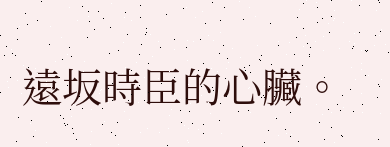遠坂時臣的心臟。